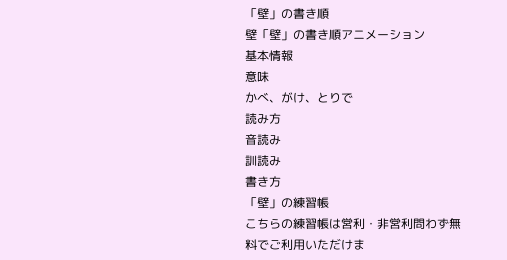「壁」の書き順
壁「壁」の書き順アニメーション
基本情報
意味
かべ、がけ、とりで
読み方
音読み
訓読み
書き方
「壁」の練習帳
こちらの練習帳は営利・非営利問わず無料でご利用いただけま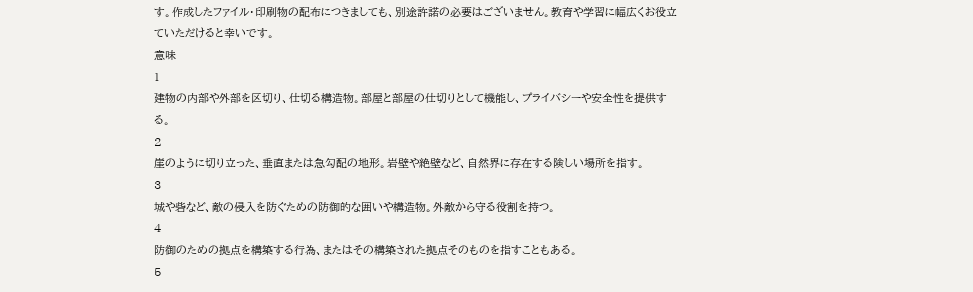す。作成したファイル・印刷物の配布につきましても、別途許諾の必要はございません。教育や学習に幅広くお役立ていただけると幸いです。
意味
1
建物の内部や外部を区切り、仕切る構造物。部屋と部屋の仕切りとして機能し、プライバシーや安全性を提供する。
2
崖のように切り立った、垂直または急勾配の地形。岩壁や絶壁など、自然界に存在する険しい場所を指す。
3
城や砦など、敵の侵入を防ぐための防御的な囲いや構造物。外敵から守る役割を持つ。
4
防御のための拠点を構築する行為、またはその構築された拠点そのものを指すこともある。
5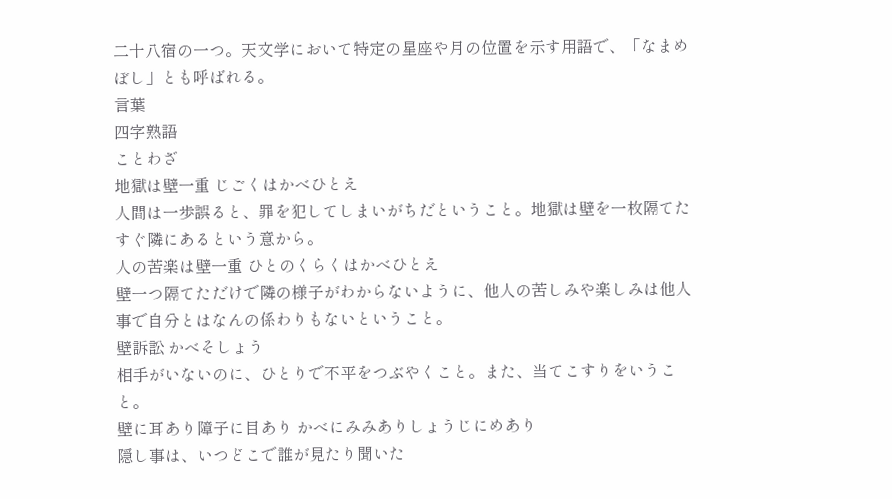二十八宿の一つ。天文学において特定の星座や月の位置を示す用語で、「なまめぼし」とも呼ばれる。
言葉
四字熟語
ことわざ
地獄は壁一重 じごくはかべひとえ
人間は一歩誤ると、罪を犯してしまいがちだということ。地獄は壁を一枚隔てたすぐ隣にあるという意から。
人の苦楽は壁一重 ひとのくらくはかべひとえ
壁一つ隔てただけで隣の様子がわからないように、他人の苦しみや楽しみは他人事で自分とはなんの係わりもないということ。
壁訴訟 かべそしょう
相手がいないのに、ひとりで不平をつぶやくこと。また、当てこすりをいうこと。
壁に耳あり障子に目あり かべにみみありしょうじにめあり
隠し事は、いつどこで誰が見たり聞いた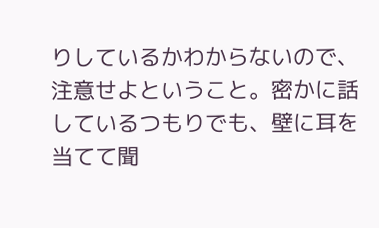りしているかわからないので、注意せよということ。密かに話しているつもりでも、壁に耳を当てて聞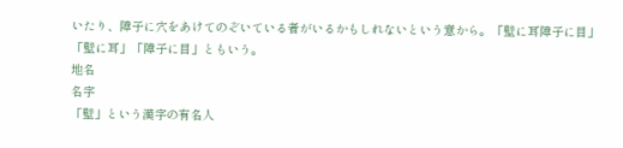いたり、障子に穴をあけてのぞいている者がいるかもしれないという意から。「壁に耳障子に目」「壁に耳」「障子に目」ともいう。
地名
名字
「壁」という漢字の有名人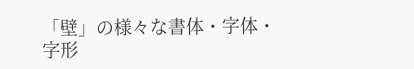「壁」の様々な書体・字体・字形